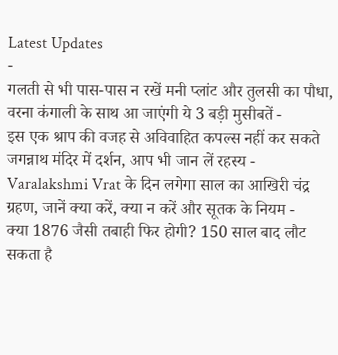Latest Updates
-
गलती से भी पास-पास न रखें मनी प्लांट और तुलसी का पौधा, वरना कंगाली के साथ आ जाएंगी ये 3 बड़ी मुसीबतें -
इस एक श्राप की वजह से अविवाहित कपल्स नहीं कर सकते जगन्नाथ मंदिर में दर्शन, आप भी जान लें रहस्य -
Varalakshmi Vrat के दिन लगेगा साल का आखिरी चंद्र ग्रहण, जानें क्या करें, क्या न करें और सूतक के नियम -
क्या 1876 जैसी तबाही फिर होगी? 150 साल बाद लौट सकता है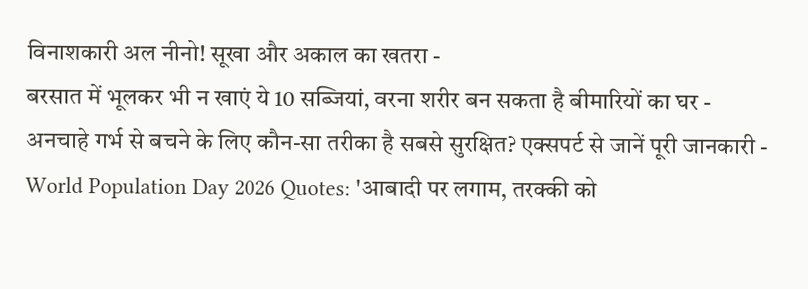विनाशकारी अल नीनो! सूखा और अकाल का खतरा -
बरसात में भूलकर भी न खाएं ये 10 सब्जियां, वरना शरीर बन सकता है बीमारियों का घर -
अनचाहे गर्भ से बचने के लिए कौन-सा तरीका है सबसे सुरक्षित? एक्सपर्ट से जानें पूरी जानकारी -
World Population Day 2026 Quotes: 'आबादी पर लगाम, तरक्की को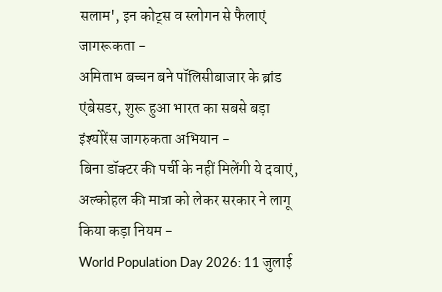सलाम', इन कोट्स व स्लोगन से फैलाएं जागरूकता -
अमिताभ बच्चन बने पॉलिसीबाजार के ब्रांड एंबेसडर, शुरू हुआ भारत का सबसे बड़ा इंश्योरेंस जागरुकता अभियान -
बिना डॉक्टर की पर्ची के नहीं मिलेंगी ये दवाएं, अल्कोहल की मात्रा को लेकर सरकार ने लागू किया कड़ा नियम -
World Population Day 2026: 11 जुलाई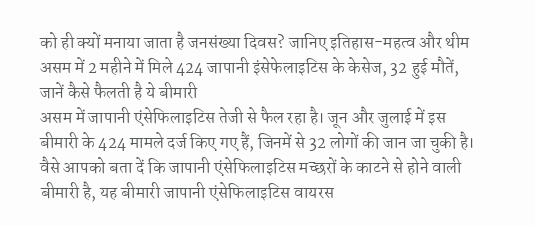को ही क्यों मनाया जाता है जनसंख्या दिवस? जानिए इतिहास-महत्व और थीम
असम में 2 महीने में मिले 424 जापानी इंसेफेलाइटिस के केसेज, 32 हुई मौतें, जानें कैसे फैलती है ये बीमारी
असम में जापानी एंसेफिलाइटिस तेजी से फैल रहा है। जून और जुलाई में इस बीमारी के 424 मामले दर्ज किए गए हैं, जिनमें से 32 लोगों की जान जा चुकी है। वैसे आपको बता दें कि जापानी एंसेफिलाइटिस मच्छरों के काटने से होने वाली बीमारी है, यह बीमारी जापानी एंसेफिलाइटिस वायरस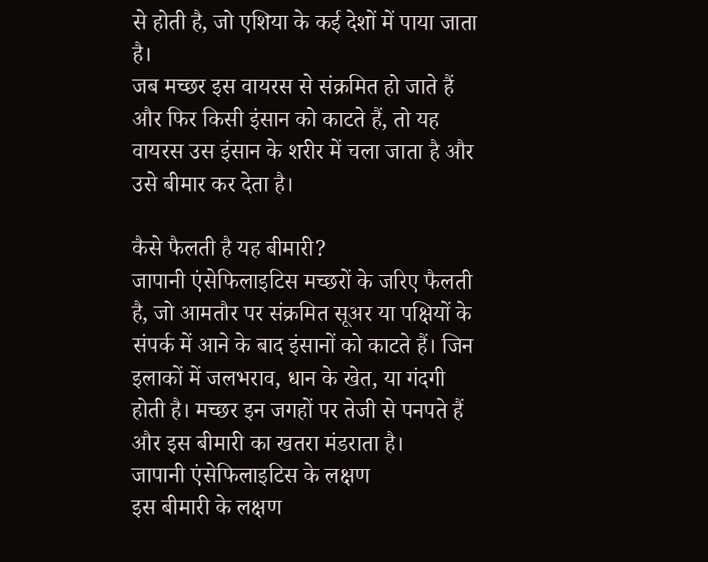से होती है, जो एशिया के कई देशों में पाया जाता है।
जब मच्छर इस वायरस से संक्रमित हो जाते हैं और फिर किसी इंसान को काटते हैं, तो यह वायरस उस इंसान के शरीर में चला जाता है और उसे बीमार कर देता है।

कैसे फैलती है यह बीमारी?
जापानी एंसेफिलाइटिस मच्छरों के जरिए फैलती है, जो आमतौर पर संक्रमित सूअर या पक्षियों के संपर्क में आने के बाद इंसानों को काटते हैं। जिन इलाकों में जलभराव, धान के खेत, या गंदगी होती है। मच्छर इन जगहों पर तेजी से पनपते हैं और इस बीमारी का खतरा मंडराता है।
जापानी एंसेफिलाइटिस के लक्षण
इस बीमारी के लक्षण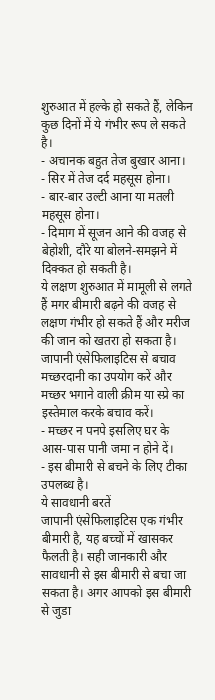शुरुआत में हल्के हो सकते हैं, लेकिन कुछ दिनों में ये गंभीर रूप ले सकते है।
- अचानक बहुत तेज बुखार आना।
- सिर में तेज दर्द महसूस होना।
- बार-बार उल्टी आना या मतली महसूस होना।
- दिमाग में सूजन आने की वजह से बेहोशी, दौरे या बोलने-समझने में दिक्कत हो सकती है।
ये लक्षण शुरुआत में मामूली से लगते हैं मगर बीमारी बढ़ने की वजह से लक्षण गंभीर हो सकते हैं और मरीज की जान को खतरा हो सकता है।
जापानी एंसेफिलाइटिस से बचाव
मच्छरदानी का उपयोग करें और मच्छर भगाने वाली क्रीम या स्प्रे का इस्तेमाल करके बचाव करें।
- मच्छर न पनपे इसलिए घर के आस-पास पानी जमा न होने दें।
- इस बीमारी से बचने के लिए टीका उपलब्ध है।
ये सावधानी बरतें
जापानी एंसेफिलाइटिस एक गंभीर बीमारी है, यह बच्चों में खासकर फैलती है। सही जानकारी और सावधानी से इस बीमारी से बचा जा सकता है। अगर आपको इस बीमारी से जुडा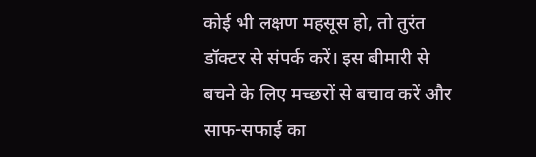कोई भी लक्षण महसूस हो, तो तुरंत डॉक्टर से संपर्क करें। इस बीमारी से बचने के लिए मच्छरों से बचाव करें और साफ-सफाई का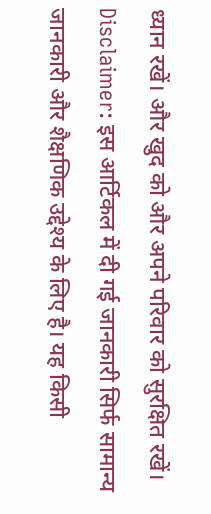ध्यान रखें। और खुद को और अपने परिवार को सुरक्षित रखें।
Disclaimer: इस आर्टिकल में दी गई जानकारी सिर्फ सामान्य जानकारी और शैक्षणिक उद्देश्य के लिए है। यह किसी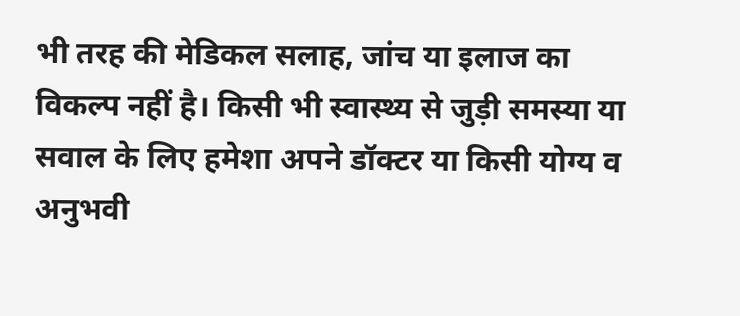भी तरह की मेडिकल सलाह, जांच या इलाज का विकल्प नहीं है। किसी भी स्वास्थ्य से जुड़ी समस्या या सवाल के लिए हमेशा अपने डॉक्टर या किसी योग्य व अनुभवी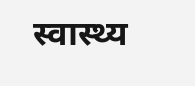स्वास्थ्य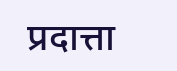प्रदात्ता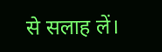से सलाह लें।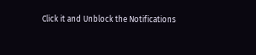Click it and Unblock the Notifications